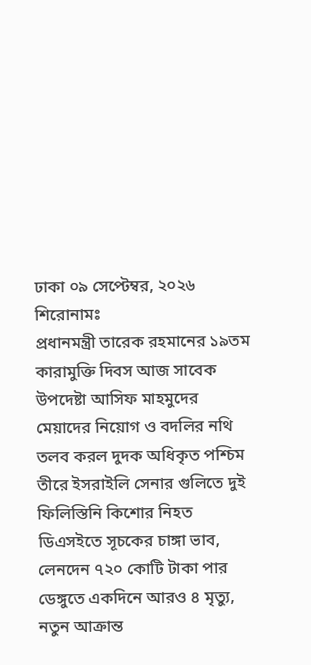ঢাকা ০৯ সেপ্টেম্বর, ২০২৬
শিরোনামঃ
প্রধানমন্ত্রী তারেক রহমানের ১৯তম কারামুক্তি দিবস আজ সাবেক উপদেষ্টা আসিফ মাহমুদের মেয়াদের নিয়োগ ও বদলির নথি তলব করল দুদক অধিকৃত পশ্চিম তীরে ইসরাইলি সেনার গুলিতে দুই ফিলিস্তিনি কিশোর নিহত ডিএসইতে সূচকের চাঙ্গা ভাব, লেনদেন ৭২০ কোটি টাকা পার ডেঙ্গুতে একদিনে আরও ৪ মৃত্যু, নতুন আক্রান্ত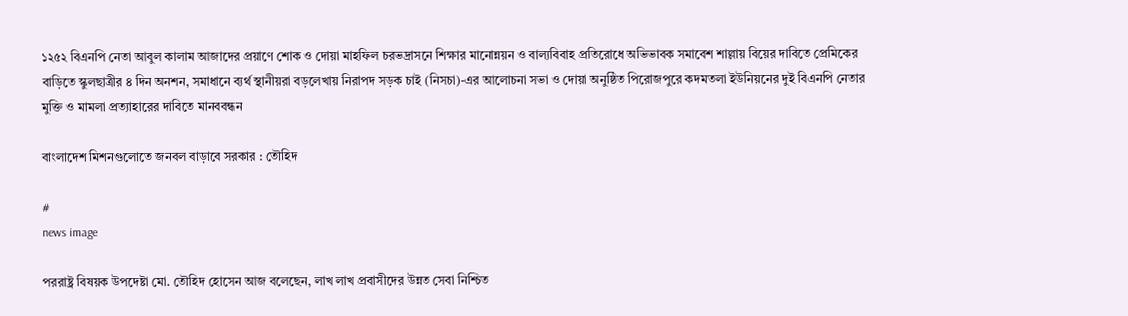১২৫২ বিএনপি নেতা আবুল কালাম আজাদের প্রয়াণে শোক ও দোয়া মাহফিল চরভদ্রাসনে শিক্ষার মানোন্নয়ন ও বাল্যবিবাহ প্রতিরোধে অভিভাবক সমাবেশ শাল্লায় বিয়ের দাবিতে প্রেমিকের বাড়িতে স্কুলছাত্রীর ৪ দিন অনশন, সমাধানে ব্যর্থ স্থানীয়রা বড়লেখায় নিরাপদ সড়ক চাই (নিসচা)-এর আলোচনা সভা ও দোয়া অনুষ্ঠিত পিরোজপুরে কদমতলা ইউনিয়নের দুই বিএনপি নেতার মুক্তি ও মামলা প্রত্যাহারের দাবিতে মানববন্ধন

বাংলাদেশ মিশনগুলোতে জনবল বাড়াবে সরকার : তৌহিদ

#
news image

পররাষ্ট্র বিষয়ক উপদেষ্টা মো. তৌহিদ হোসেন আজ বলেছেন, লাখ লাখ প্রবাসীদের উন্নত সেবা নিশ্চিত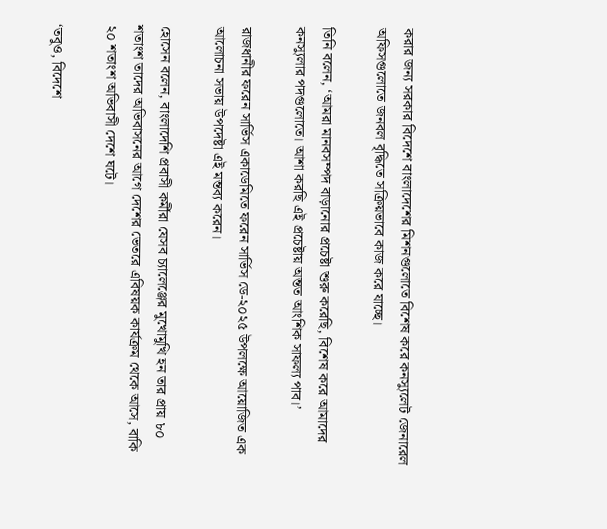করার জন্য সরকার বিদেশে বাংলাদেশের মিশনগুলোতে বিশেষ করে কনস্যুলেট জেনারেল অফিসগুলোতে জনবল বৃদ্ধিতে সক্রিয়ভাবে কাজ করে যাচ্ছে।

তিনি বলেন, ‘আমরা মানবসম্পদ বাড়ানোর প্রচেষ্টা শুরু করেছি, বিশেষ করে আমাদের কনস্যুলার পদগুলোতে। আশা করছি এই প্রচেষ্টায় অন্তত আংশিক সাফল্য পাব।’

রাজধানীর ফরেন সার্ভিস একাডেমিতে ফরেন সার্ভিস ডে-২০২৫ উপলক্ষে আয়োজিত এক আলোচনা সভায় উপদেষ্টা এই মন্তব্য করেন।

হোসেন বলেন, বাংলাদেশি প্রবাসী কর্মীরা যেসব চ্যালেঞ্জের মুখোমুখি হন তার প্রায় ৮০ শতাংশ তাদের অভিবাসনের আগে দেশের ভেতরে এবিষয়ক কার্যক্রম থেকে আসে, বাকি ২০ শতাংশ অভিবাসী দেশে ঘটে।

‘তবুও, বিদেশে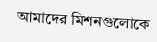আমাদের মিশনগুলোকে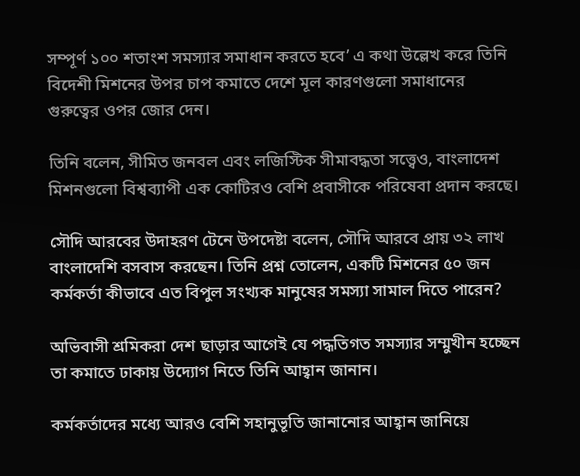সম্পূর্ণ ১০০ শতাংশ সমস্যার সমাধান করতে হবে’ এ কথা উল্লেখ করে তিনি বিদেশী মিশনের উপর চাপ কমাতে দেশে মূল কারণগুলো সমাধানের গুরুত্বের ওপর জোর দেন।

তিনি বলেন, সীমিত জনবল এবং লজিস্টিক সীমাবদ্ধতা সত্ত্বেও, বাংলাদেশ মিশনগুলো বিশ্বব্যাপী এক কোটিরও বেশি প্রবাসীকে পরিষেবা প্রদান করছে।

সৌদি আরবের উদাহরণ টেনে উপদেষ্টা বলেন, সৌদি আরবে প্রায় ৩২ লাখ বাংলাদেশি বসবাস করছেন। তিনি প্রশ্ন তোলেন, একটি মিশনের ৫০ জন কর্মকর্তা কীভাবে এত বিপুল সংখ্যক মানুষের সমস্যা সামাল দিতে পারেন?

অভিবাসী শ্রমিকরা দেশ ছাড়ার আগেই যে পদ্ধতিগত সমস্যার সম্মুখীন হচ্ছেন তা কমাতে ঢাকায় উদ্যোগ নিতে তিনি আহ্বান জানান।

কর্মকর্তাদের মধ্যে আরও বেশি সহানুভূতি জানানোর আহ্বান জানিয়ে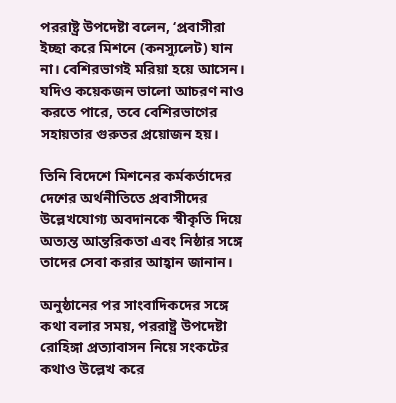পররাষ্ট্র উপদেষ্টা বলেন, ‘প্রবাসীরা ইচ্ছা করে মিশনে (কনস্যুলেট) যান না। বেশিরভাগই মরিয়া হয়ে আসেন। যদিও কয়েকজন ভালো আচরণ নাও করতে পারে, তবে বেশিরভাগের সহায়তার গুরুতর প্রয়োজন হয়।

তিনি বিদেশে মিশনের কর্মকর্তাদের দেশের অর্থনীতিতে প্রবাসীদের উল্লেখযোগ্য অবদানকে স্বীকৃতি দিয়ে অত্যন্ত আন্তরিকতা এবং নিষ্ঠার সঙ্গে তাদের সেবা করার আহ্বান জানান।

অনুষ্ঠানের পর সাংবাদিকদের সঙ্গে কথা বলার সময়, পররাষ্ট্র উপদেষ্টা রোহিঙ্গা প্রত্যাবাসন নিয়ে সংকটের কথাও উল্লেখ করে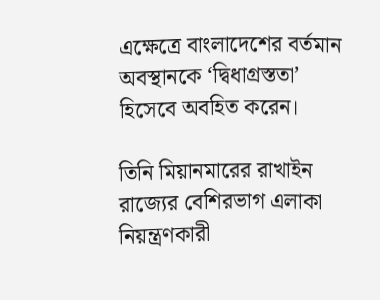এক্ষেত্রে বাংলাদেশের বর্তমান অবস্থানকে ‘দ্বিধাগ্রস্ততা’ হিসেবে অবহিত করেন।

তিনি মিয়ানমারের রাখাইন রাজ্যের বেশিরভাগ এলাকা নিয়ন্ত্রণকারী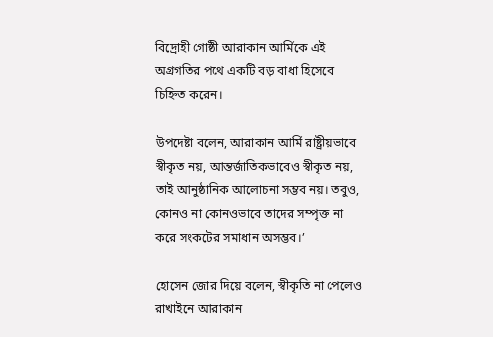বিদ্রোহী গোষ্ঠী আরাকান আর্মিকে এই অগ্রগতির পথে একটি বড় বাধা হিসেবে চিহ্নিত করেন।

উপদেষ্টা বলেন, আরাকান আর্মি রাষ্ট্রীয়ভাবে স্বীকৃত নয়, আন্তর্জাতিকভাবেও স্বীকৃত নয়, তাই আনুষ্ঠানিক আলোচনা সম্ভব নয়। তবুও, কোনও না কোনওভাবে তাদের সম্পৃক্ত না করে সংকটের সমাধান অসম্ভব।’

হোসেন জোর দিয়ে বলেন, স্বীকৃতি না পেলেও রাখাইনে আরাকান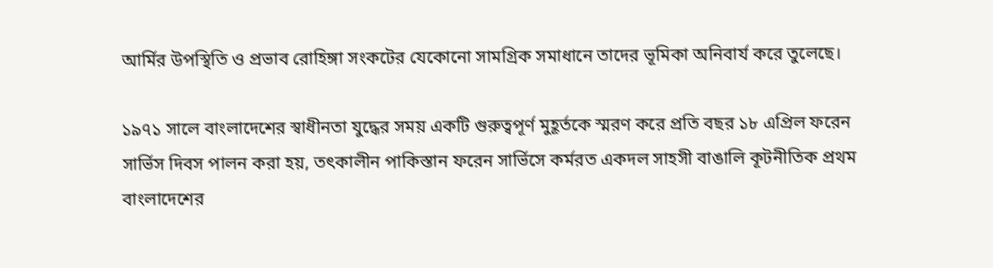আর্মির উপস্থিতি ও প্রভাব রোহিঙ্গা সংকটের যেকোনো সামগ্রিক সমাধানে তাদের ভূমিকা অনিবার্য করে তুলেছে।

১৯৭১ সালে বাংলাদেশের স্বাধীনতা যুদ্ধের সময় একটি গুরুত্বপূর্ণ মুহূর্তকে স্মরণ করে প্রতি বছর ১৮ এপ্রিল ফরেন সার্ভিস দিবস পালন করা হয়, তৎকালীন পাকিস্তান ফরেন সার্ভিসে কর্মরত একদল সাহসী বাঙালি কূটনীতিক প্রথম বাংলাদেশের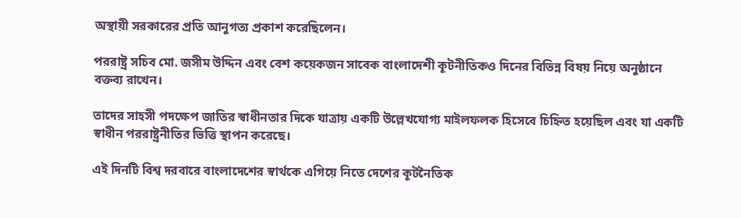অস্থায়ী সরকারের প্রতি আনুগত্য প্রকাশ করেছিলেন।

পররাষ্ট্র সচিব মো. জসীম উদ্দিন এবং বেশ কয়েকজন সাবেক বাংলাদেশী কূটনীতিকও দিনের বিভিন্ন বিষয় নিয়ে অনুষ্ঠানে বক্তব্য রাখেন।

তাদের সাহসী পদক্ষেপ জাতির স্বাধীনতার দিকে যাত্রায় একটি উল্লেখযোগ্য মাইলফলক হিসেবে চিহ্নিত হয়েছিল এবং যা একটি স্বাধীন পররাষ্ট্রনীতির ভিত্তি স্থাপন করেছে।

এই দিনটি বিশ্ব দরবারে বাংলাদেশের স্বার্থকে এগিয়ে নিতে দেশের কূটনৈতিক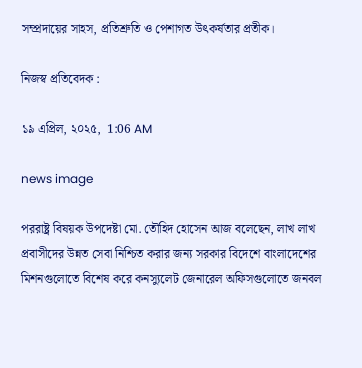সম্প্রদায়ের সাহস, প্রতিশ্রুতি ও পেশাগত উৎকর্ষতার প্রতীক।

নিজস্ব প্রতিবেদক :

১৯ এপ্রিল, ২০২৫,  1:06 AM

news image

পররাষ্ট্র বিষয়ক উপদেষ্টা মো. তৌহিদ হোসেন আজ বলেছেন, লাখ লাখ প্রবাসীদের উন্নত সেবা নিশ্চিত করার জন্য সরকার বিদেশে বাংলাদেশের মিশনগুলোতে বিশেষ করে কনস্যুলেট জেনারেল অফিসগুলোতে জনবল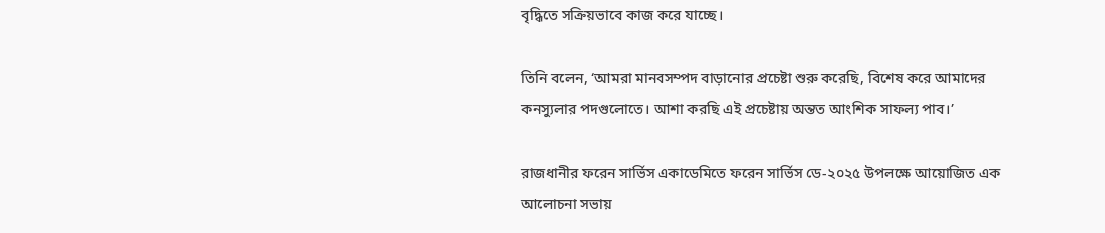বৃদ্ধিতে সক্রিয়ভাবে কাজ করে যাচ্ছে।

তিনি বলেন, ‘আমরা মানবসম্পদ বাড়ানোর প্রচেষ্টা শুরু করেছি, বিশেষ করে আমাদের কনস্যুলার পদগুলোতে। আশা করছি এই প্রচেষ্টায় অন্তত আংশিক সাফল্য পাব।’

রাজধানীর ফরেন সার্ভিস একাডেমিতে ফরেন সার্ভিস ডে-২০২৫ উপলক্ষে আয়োজিত এক আলোচনা সভায়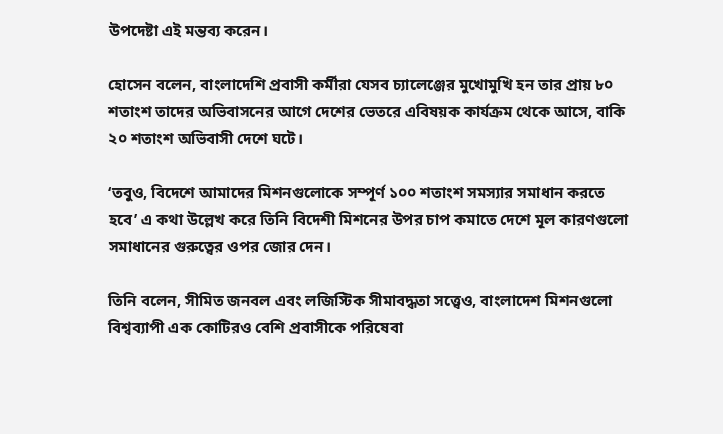উপদেষ্টা এই মন্তব্য করেন।

হোসেন বলেন, বাংলাদেশি প্রবাসী কর্মীরা যেসব চ্যালেঞ্জের মুখোমুখি হন তার প্রায় ৮০ শতাংশ তাদের অভিবাসনের আগে দেশের ভেতরে এবিষয়ক কার্যক্রম থেকে আসে, বাকি ২০ শতাংশ অভিবাসী দেশে ঘটে।

‘তবুও, বিদেশে আমাদের মিশনগুলোকে সম্পূর্ণ ১০০ শতাংশ সমস্যার সমাধান করতে হবে’ এ কথা উল্লেখ করে তিনি বিদেশী মিশনের উপর চাপ কমাতে দেশে মূল কারণগুলো সমাধানের গুরুত্বের ওপর জোর দেন।

তিনি বলেন, সীমিত জনবল এবং লজিস্টিক সীমাবদ্ধতা সত্ত্বেও, বাংলাদেশ মিশনগুলো বিশ্বব্যাপী এক কোটিরও বেশি প্রবাসীকে পরিষেবা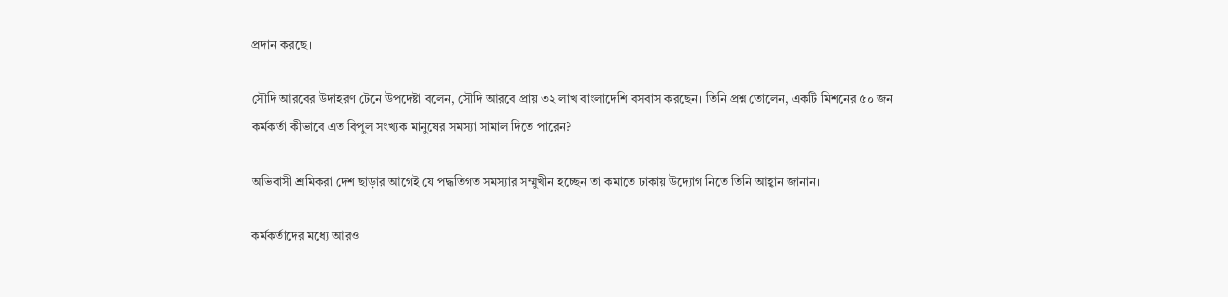প্রদান করছে।

সৌদি আরবের উদাহরণ টেনে উপদেষ্টা বলেন, সৌদি আরবে প্রায় ৩২ লাখ বাংলাদেশি বসবাস করছেন। তিনি প্রশ্ন তোলেন, একটি মিশনের ৫০ জন কর্মকর্তা কীভাবে এত বিপুল সংখ্যক মানুষের সমস্যা সামাল দিতে পারেন?

অভিবাসী শ্রমিকরা দেশ ছাড়ার আগেই যে পদ্ধতিগত সমস্যার সম্মুখীন হচ্ছেন তা কমাতে ঢাকায় উদ্যোগ নিতে তিনি আহ্বান জানান।

কর্মকর্তাদের মধ্যে আরও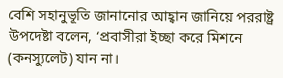বেশি সহানুভূতি জানানোর আহ্বান জানিয়ে পররাষ্ট্র উপদেষ্টা বলেন, ‘প্রবাসীরা ইচ্ছা করে মিশনে (কনস্যুলেট) যান না।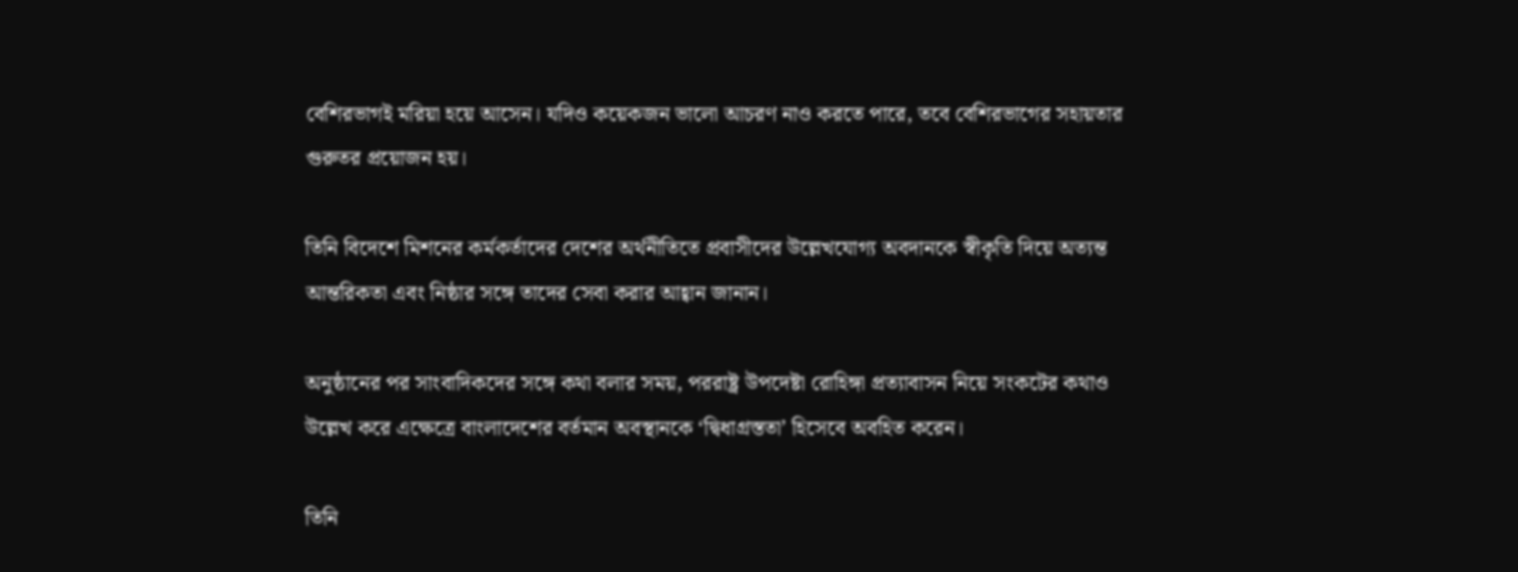বেশিরভাগই মরিয়া হয়ে আসেন। যদিও কয়েকজন ভালো আচরণ নাও করতে পারে, তবে বেশিরভাগের সহায়তার গুরুতর প্রয়োজন হয়।

তিনি বিদেশে মিশনের কর্মকর্তাদের দেশের অর্থনীতিতে প্রবাসীদের উল্লেখযোগ্য অবদানকে স্বীকৃতি দিয়ে অত্যন্ত আন্তরিকতা এবং নিষ্ঠার সঙ্গে তাদের সেবা করার আহ্বান জানান।

অনুষ্ঠানের পর সাংবাদিকদের সঙ্গে কথা বলার সময়, পররাষ্ট্র উপদেষ্টা রোহিঙ্গা প্রত্যাবাসন নিয়ে সংকটের কথাও উল্লেখ করে এক্ষেত্রে বাংলাদেশের বর্তমান অবস্থানকে ‘দ্বিধাগ্রস্ততা’ হিসেবে অবহিত করেন।

তিনি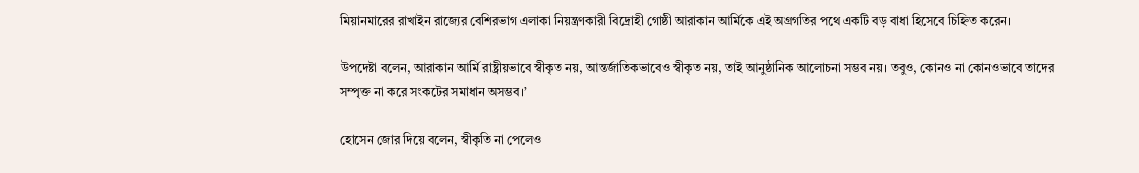মিয়ানমারের রাখাইন রাজ্যের বেশিরভাগ এলাকা নিয়ন্ত্রণকারী বিদ্রোহী গোষ্ঠী আরাকান আর্মিকে এই অগ্রগতির পথে একটি বড় বাধা হিসেবে চিহ্নিত করেন।

উপদেষ্টা বলেন, আরাকান আর্মি রাষ্ট্রীয়ভাবে স্বীকৃত নয়, আন্তর্জাতিকভাবেও স্বীকৃত নয়, তাই আনুষ্ঠানিক আলোচনা সম্ভব নয়। তবুও, কোনও না কোনওভাবে তাদের সম্পৃক্ত না করে সংকটের সমাধান অসম্ভব।’

হোসেন জোর দিয়ে বলেন, স্বীকৃতি না পেলেও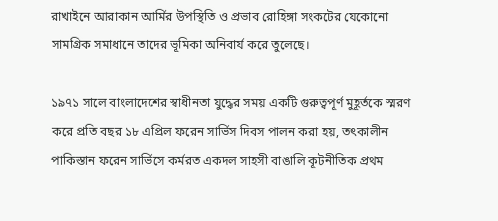রাখাইনে আরাকান আর্মির উপস্থিতি ও প্রভাব রোহিঙ্গা সংকটের যেকোনো সামগ্রিক সমাধানে তাদের ভূমিকা অনিবার্য করে তুলেছে।

১৯৭১ সালে বাংলাদেশের স্বাধীনতা যুদ্ধের সময় একটি গুরুত্বপূর্ণ মুহূর্তকে স্মরণ করে প্রতি বছর ১৮ এপ্রিল ফরেন সার্ভিস দিবস পালন করা হয়, তৎকালীন পাকিস্তান ফরেন সার্ভিসে কর্মরত একদল সাহসী বাঙালি কূটনীতিক প্রথম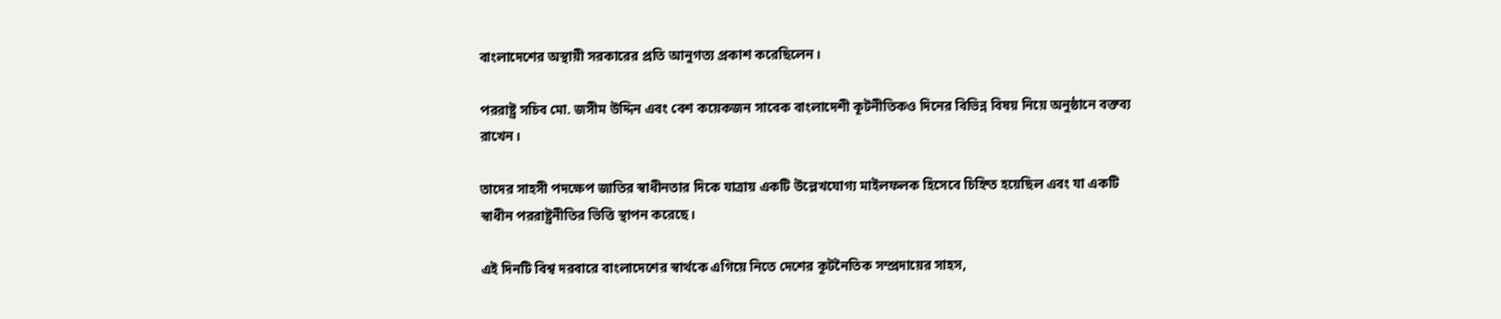বাংলাদেশের অস্থায়ী সরকারের প্রতি আনুগত্য প্রকাশ করেছিলেন।

পররাষ্ট্র সচিব মো. জসীম উদ্দিন এবং বেশ কয়েকজন সাবেক বাংলাদেশী কূটনীতিকও দিনের বিভিন্ন বিষয় নিয়ে অনুষ্ঠানে বক্তব্য রাখেন।

তাদের সাহসী পদক্ষেপ জাতির স্বাধীনতার দিকে যাত্রায় একটি উল্লেখযোগ্য মাইলফলক হিসেবে চিহ্নিত হয়েছিল এবং যা একটি স্বাধীন পররাষ্ট্রনীতির ভিত্তি স্থাপন করেছে।

এই দিনটি বিশ্ব দরবারে বাংলাদেশের স্বার্থকে এগিয়ে নিতে দেশের কূটনৈতিক সম্প্রদায়ের সাহস,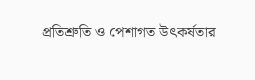প্রতিশ্রুতি ও পেশাগত উৎকর্ষতার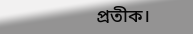প্রতীক।